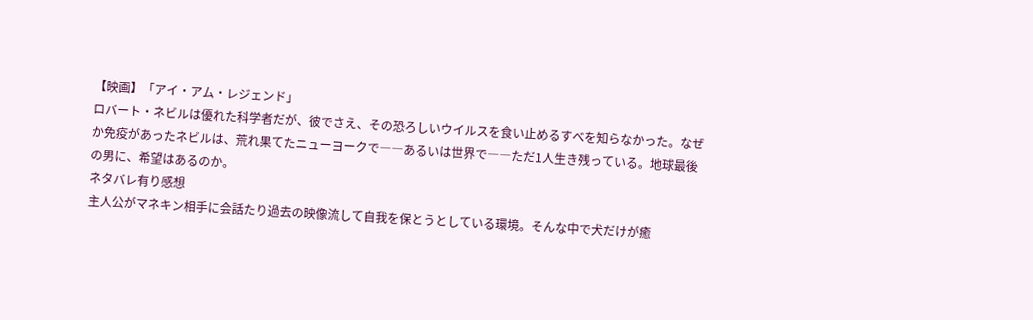【映画】「アイ・アム・レジェンド」
ロバート・ネビルは優れた科学者だが、彼でさえ、その恐ろしいウイルスを食い止めるすべを知らなかった。なぜか免疫があったネビルは、荒れ果てたニューヨークで――あるいは世界で――ただ1人生き残っている。地球最後の男に、希望はあるのか。
ネタバレ有り感想
主人公がマネキン相手に会話たり過去の映像流して自我を保とうとしている環境。そんな中で犬だけが癒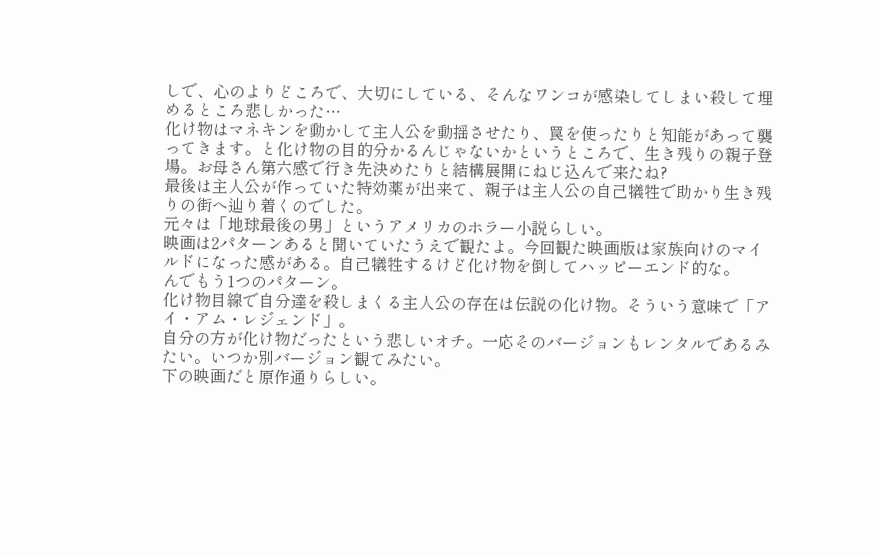しで、心のよりどころで、大切にしている、そんなワンコが感染してしまい殺して埋めるところ悲しかった…
化け物はマネキンを動かして主人公を動揺させたり、罠を使ったりと知能があって襲ってきます。と化け物の目的分かるんじゃないかというところで、生き残りの親子登場。お母さん第六感で行き先決めたりと結構展開にねじ込んで来たね?
最後は主人公が作っていた特効薬が出来て、親子は主人公の自己犠牲で助かり生き残りの街へ辿り着くのでした。
元々は「地球最後の男」というアメリカのホラー小説らしい。
映画は2パターンあると聞いていたうえで観たよ。今回観た映画版は家族向けのマイルドになった感がある。自己犠牲するけど化け物を倒してハッピーエンド的な。
んでもう1つのパターン。
化け物目線で自分達を殺しまくる主人公の存在は伝説の化け物。そういう意味で「アイ・アム・レジェンド」。
自分の方が化け物だったという悲しいオチ。一応そのバージョンもレンタルであるみたい。いつか別バージョン観てみたい。
下の映画だと原作通りらしい。